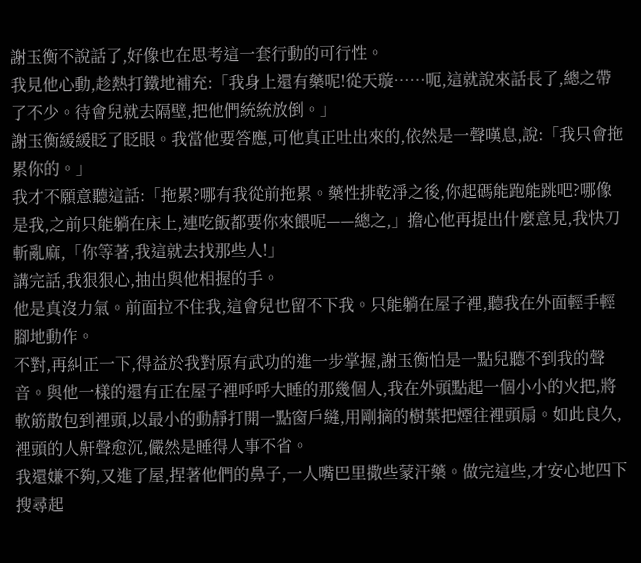謝玉衡不說話了,好像也在思考這一套行動的可行性。
我見他心動,趁熱打鐵地補充:「我身上還有藥呢!從天璇……呃,這就說來話長了,總之帶了不少。待會兒就去隔壁,把他們統統放倒。」
謝玉衡緩緩眨了眨眼。我當他要答應,可他真正吐出來的,依然是一聲嘆息,說:「我只會拖累你的。」
我才不願意聽這話:「拖累?哪有我從前拖累。藥性排乾淨之後,你起碼能跑能跳吧?哪像是我,之前只能躺在床上,連吃飯都要你來餵呢——總之,」擔心他再提出什麼意見,我快刀斬亂麻,「你等著,我這就去找那些人!」
講完話,我狠狠心,抽出與他相握的手。
他是真沒力氣。前面拉不住我,這會兒也留不下我。只能躺在屋子裡,聽我在外面輕手輕腳地動作。
不對,再糾正一下,得益於我對原有武功的進一步掌握,謝玉衡怕是一點兒聽不到我的聲音。與他一樣的還有正在屋子裡呼呼大睡的那幾個人,我在外頭點起一個小小的火把,將軟筋散包到裡頭,以最小的動靜打開一點窗戶縫,用剛摘的樹葉把煙往裡頭扇。如此良久,裡頭的人鼾聲愈沉,儼然是睡得人事不省。
我還嫌不夠,又進了屋,捏著他們的鼻子,一人嘴巴里撒些蒙汗藥。做完這些,才安心地四下搜尋起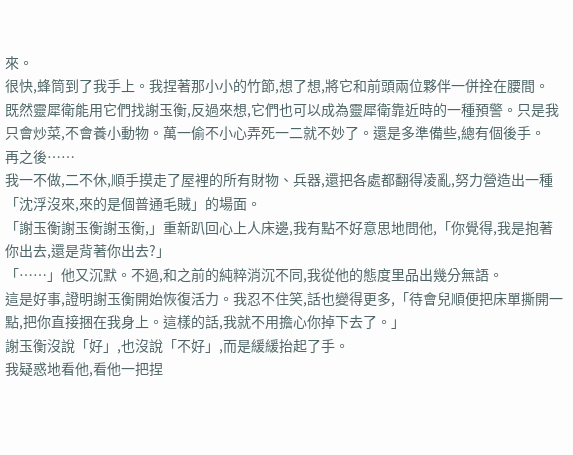來。
很快,蜂筒到了我手上。我捏著那小小的竹節,想了想,將它和前頭兩位夥伴一併拴在腰間。
既然靈犀衛能用它們找謝玉衡,反過來想,它們也可以成為靈犀衛靠近時的一種預警。只是我只會炒菜,不會養小動物。萬一偷不小心弄死一二就不妙了。還是多準備些,總有個後手。
再之後……
我一不做,二不休,順手摸走了屋裡的所有財物、兵器,還把各處都翻得凌亂,努力營造出一種「沈浮沒來,來的是個普通毛賊」的場面。
「謝玉衡謝玉衡謝玉衡,」重新趴回心上人床邊,我有點不好意思地問他,「你覺得,我是抱著你出去,還是背著你出去?」
「……」他又沉默。不過,和之前的純粹消沉不同,我從他的態度里品出幾分無語。
這是好事,證明謝玉衡開始恢復活力。我忍不住笑,話也變得更多,「待會兒順便把床單撕開一點,把你直接捆在我身上。這樣的話,我就不用擔心你掉下去了。」
謝玉衡沒說「好」,也沒說「不好」,而是緩緩抬起了手。
我疑惑地看他,看他一把捏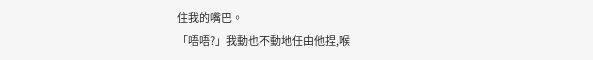住我的嘴巴。
「唔唔?」我動也不動地任由他捏,喉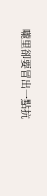嚨里卻要冒出一點抗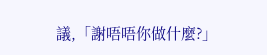議,「謝唔唔你做什麼?」